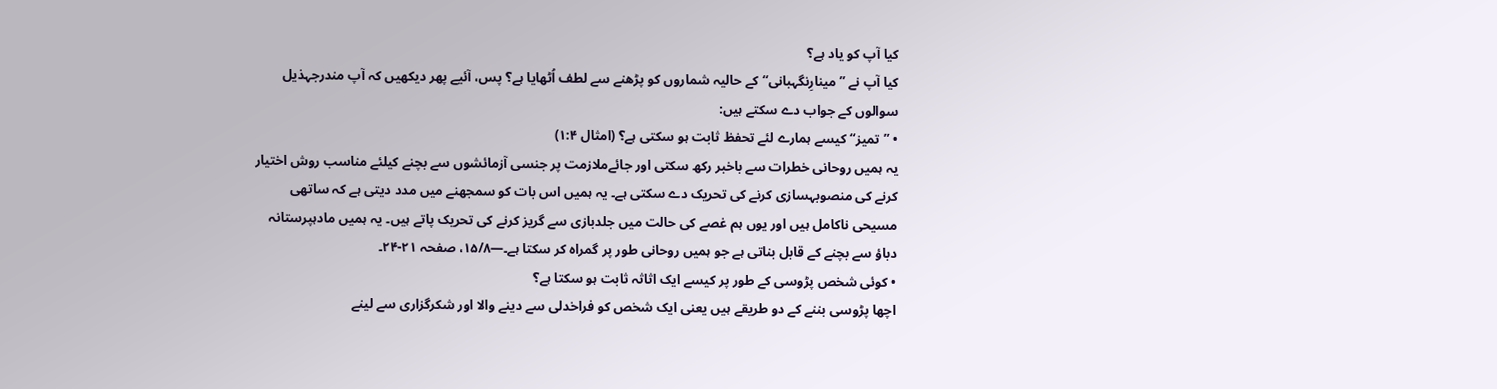کیا آپ کو یاد ہے؟
کیا آپ نے ”مینارِنگہبانی“ کے حالیہ شماروں کو پڑھنے سے لطف اُٹھایا ہے؟ پس، آئیے پھر دیکھیں کہ آپ مندرجہذیل سوالوں کے جواب دے سکتے ہیں:
• ”تمیز“ کیسے ہمارے لئے تحفظ ثابت ہو سکتی ہے؟ (امثال ۱:۴)
یہ ہمیں روحانی خطرات سے باخبر رکھ سکتی اور جائےملازمت پر جنسی آزمائشوں سے بچنے کیلئے مناسب روش اختیار کرنے کی منصوبہسازی کرنے کی تحریک دے سکتی ہے۔ یہ ہمیں اس بات کو سمجھنے میں مدد دیتی ہے کہ ساتھی مسیحی ناکامل ہیں اور یوں ہم غصے کی حالت میں جلدبازی سے گریز کرنے کی تحریک پاتے ہیں۔ یہ ہمیں مادہپرستانہ دباؤ سے بچنے کے قابل بناتی ہے جو ہمیں روحانی طور پر گمراہ کر سکتا ہے۔—۱۵/۸، صفحہ ۲۱-۲۴۔
• کوئی شخص پڑوسی کے طور پر کیسے ایک اثاثہ ثابت ہو سکتا ہے؟
اچھا پڑوسی بننے کے دو طریقے ہیں یعنی ایک شخص کو فراخدلی سے دینے والا اور شکرگزاری سے لینے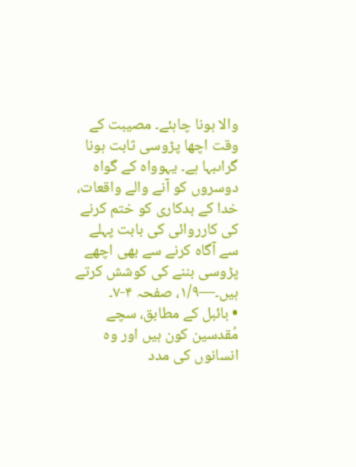والا ہونا چاہئے۔ مصیبت کے وقت اچھا پڑوسی ثابت ہونا گراںبہا ہے۔ یہوواہ کے گواہ دوسروں کو آنے والے واقعات، خدا کے بدکاری کو ختم کرنے کی کارروائی کی بابت پہلے سے آگاہ کرنے سے بھی اچھے پڑوسی بننے کی کوشش کرتے ہیں۔—۱/۹، صفحہ ۴-۷۔
• بائبل کے مطابق، سچے مُقدسین کون ہیں اور وہ انسانوں کی مدد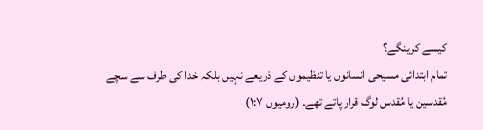کیسے کرینگے؟
تمام ابتدائی مسیحی انسانوں یا تنظیموں کے ذریعے نہیں بلکہ خدا کی طرف سے سچے مُقدسین یا مُقدس لوگ قرار پاتے تھے۔ (رومیوں ۱:۷)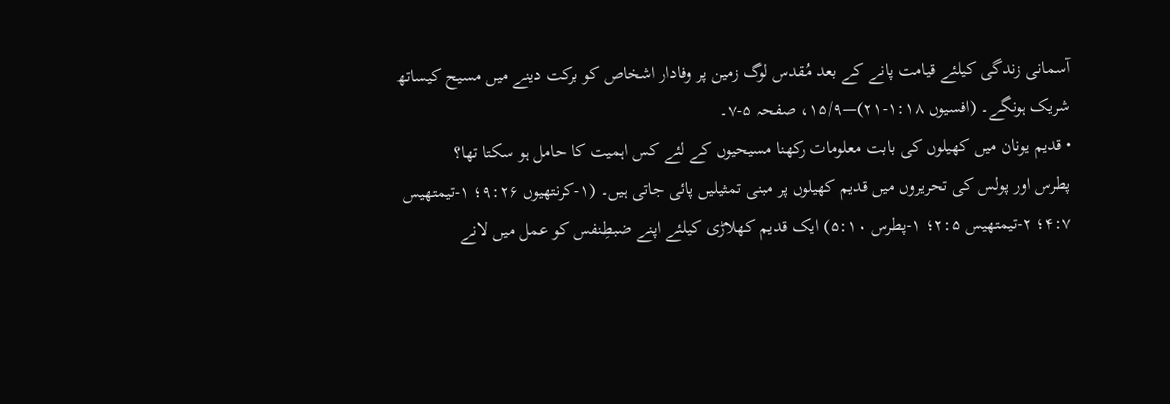آسمانی زندگی کیلئے قیامت پانے کے بعد مُقدس لوگ زمین پر وفادار اشخاص کو برکت دینے میں مسیح کیساتھ شریک ہونگے۔ (افسیوں ۱:۱۸-۲۱)—۱۵/۹، صفحہ ۵-۷۔
• قدیم یونان میں کھیلوں کی بابت معلومات رکھنا مسیحیوں کے لئے کس اہمیت کا حامل ہو سکتا تھا؟
پطرس اور پولس کی تحریروں میں قدیم کھیلوں پر مبنی تمثیلیں پائی جاتی ہیں۔ (۱-کرنتھیوں ۹:۲۶؛ ۱-تیمتھیس ۴:۷؛ ۲-تیمتھیس ۲:۵؛ ۱-پطرس ۵:۱۰) ایک قدیم کھلاڑی کیلئے اپنے ضبطِنفس کو عمل میں لانے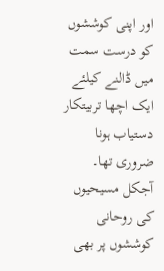اور اپنی کوششوں کو درست سمت میں ڈالنے کیلئے ایک اچھا تربیتکار دستیاب ہونا ضروری تھا۔ آجکل مسیحیوں کی روحانی کوششوں پر بھی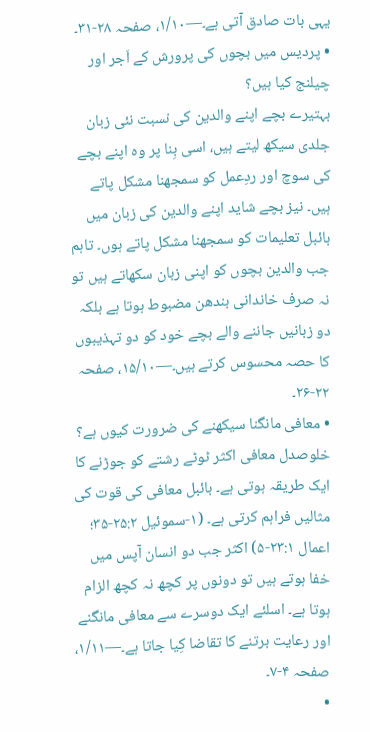یہی بات صادق آتی ہے۔—۱/۱۰، صفحہ ۲۸-۳۱۔
• پردیس میں بچوں کی پرورش کے اَجر اور چیلنج کیا ہیں؟
بہتیرے بچے اپنے والدین کی نسبت نئی زبان جلدی سیکھ لیتے ہیں، اسی بِنا پر وہ اپنے بچے کی سوچ اور ردِعمل کو سمجھنا مشکل پاتے ہیں۔ نیز بچے شاید اپنے والدین کی زبان میں بائبل تعلیمات کو سمجھنا مشکل پاتے ہوں۔ تاہم جب والدین بچوں کو اپنی زبان سکھاتے ہیں تو نہ صرف خاندانی بندھن مضبوط ہوتا ہے بلکہ دو زبانیں جاننے والے بچے خود کو دو تہذیبوں کا حصہ محسوس کرتے ہیں۔—۱۵/۱۰، صفحہ ۲۲-۲۶۔
• معافی مانگنا سیکھنے کی ضرورت کیوں ہے؟
خلوصدل معافی اکثر ٹوٹے رشتے کو جوڑنے کا ایک طریقہ ہوتی ہے۔ بائبل معافی کی قوت کی مثالیں فراہم کرتی ہے۔ (۱-سموئیل ۲۵:۲-۳۵؛ اعمال ۲۳:۱-۵) اکثر جب دو انسان آپس میں خفا ہوتے ہیں تو دونوں پر کچھ نہ کچھ الزام ہوتا ہے۔ اسلئے ایک دوسرے سے معافی مانگنے اور رعایت برتنے کا تقاضا کِیا جاتا ہے۔—۱/۱۱، صفحہ ۴-۷۔
•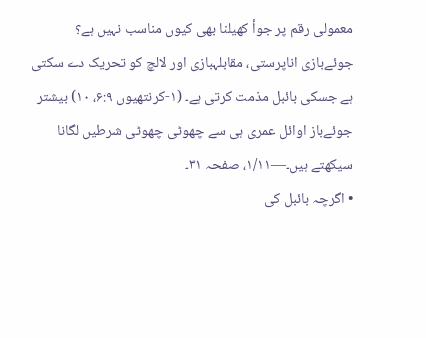معمولی رقم پر جوأ کھیلنا بھی کیوں مناسب نہیں ہے؟
جوئےبازی اناپرستی، مقابلہبازی اور لالچ کو تحریک دے سکتی ہے جسکی بائبل مذمت کرتی ہے۔ (۱-کرنتھیوں ۶:۹، ۱۰) بیشتر جوئےباز اوائل عمری ہی سے چھوٹی چھوٹی شرطیں لگانا سیکھتے ہیں۔—۱/۱۱، صفحہ ۳۱۔
• اگرچہ بائبل کی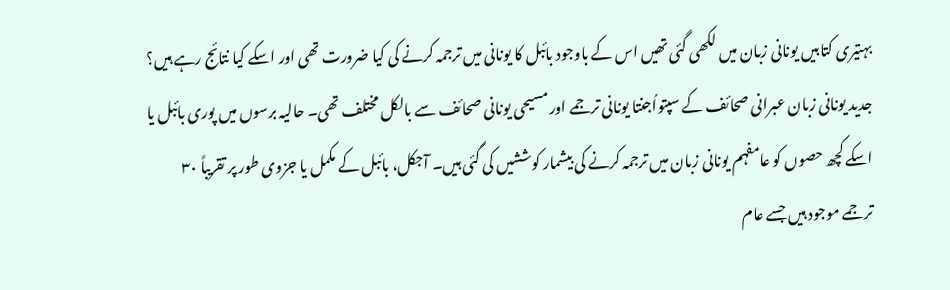بہتیری کتابیں یونانی زبان میں لکھی گئی تھیں اس کے باوجود بائبل کا یونانی میں ترجمہ کرنے کی کیا ضرورت تھی اور اسکے کیا نتائج رہے ہیں؟
جدید یونانی زبان عبرانی صحائف کے سپتواُجنتا یونانی ترجمے اور مسیحی یونانی صحائف سے بالکل مختلف تھی۔ حالیہ برسوں میں پوری بائبل یا اسکے کچھ حصوں کو عامفہم یونانی زبان میں ترجمہ کرنے کی بیشمار کوششیں کی گئی ہیں۔ آجکل، بائبل کے مکمل یا جزوی طور پر تقریباً ۳۰ ترجمے موجود ہیں جسے عام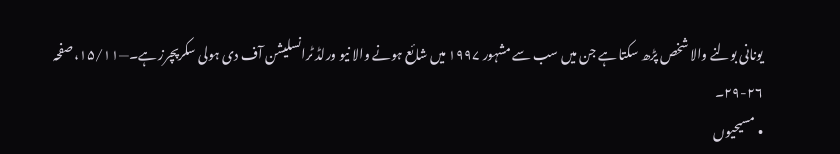یونانی بولنے والا شخص پڑھ سکتا ہے جن میں سب سے مشہور ۱۹۹۷ میں شائع ہونے والا نیو ورلڈ ٹرانسلیشن آف دی ہولی سکرپچرز ہے۔—۱۵/۱۱، صفحہ ۲۶-۲۹۔
• مسیحیوں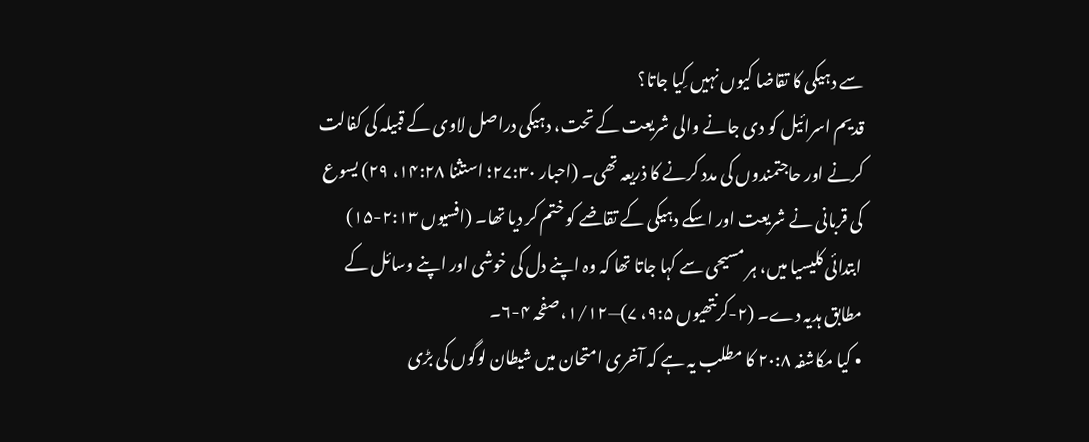سے دہیکی کا تقاضا کیوں نہیں کِیا جاتا؟
قدیم اسرائیل کو دی جانے والی شریعت کے تحت، دہیکی دراصل لاوی کے قبیلہ کی کفالت کرنے اور حاجتمندوں کی مدد کرنے کا ذریعہ تھی۔ (احبار ۲۷:۳۰؛ استثنا ۱۴:۲۸، ۲۹) یسوع کی قربانی نے شریعت اور اسکے دہیکی کے تقاضے کو ختم کر دیا تھا۔ (افسیوں ۲:۱۳-۱۵) ابتدائی کلیسیا میں، ہر مسیحی سے کہا جاتا تھا کہ وہ اپنے دل کی خوشی اور اپنے وسائل کے مطابق ہدیہ دے۔ (۲-کرنتھیوں ۹:۵، ۷)—۱/۱۲، صفحہ ۴-۶۔
• کیا مکاشفہ ۲۰:۸ کا مطلب یہ ہے کہ آخری امتحان میں شیطان لوگوں کی بڑی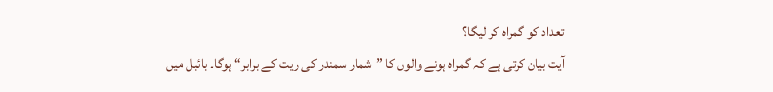تعداد کو گمراہ کر لیگا؟
آیت بیان کرتی ہے کہ گمراہ ہونے والوں کا ”شمار سمندر کی ریت کے برابر“ ہوگا۔ بائبل میں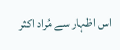اس اظہار سے مُراد اکثر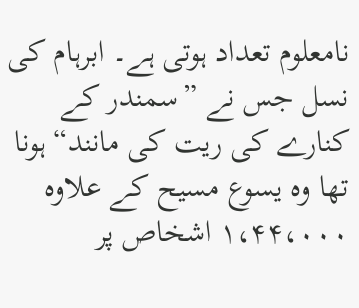نامعلوم تعداد ہوتی ہے۔ ابرہام کی نسل جس نے ”سمندر کے کنارے کی ریت کی مانند“ ہونا تھا وہ یسوع مسیح کے علاوہ ۱،۴۴،۰۰۰ اشخاص پر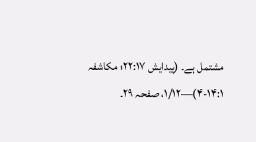مشتمل ہے۔ (پیدایش ۲۲:۱۷؛ مکاشفہ ۱۴:۱-۴)—۱/۱۲، صفحہ ۲۹۔